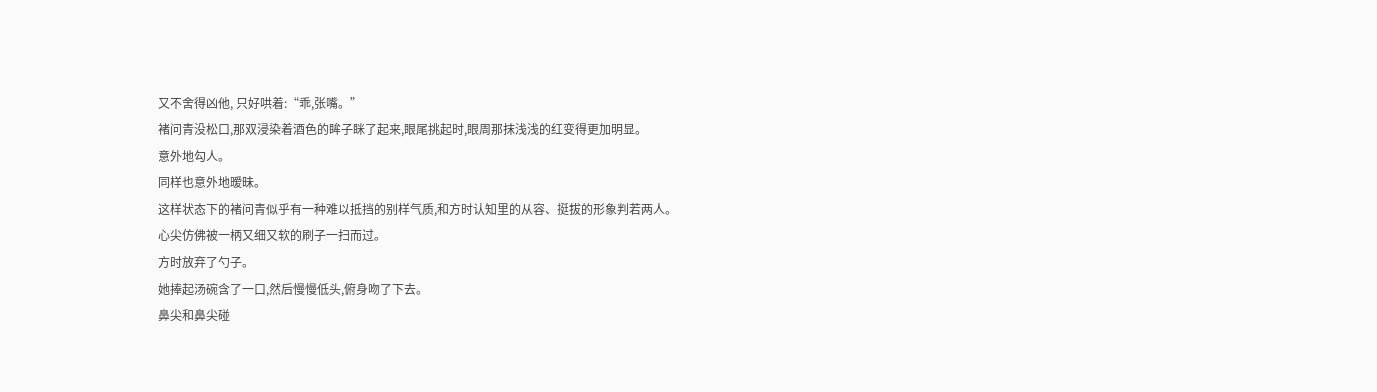又不舍得凶他, 只好哄着:“乖,张嘴。”
褚问青没松口,那双浸染着酒色的眸子眯了起来,眼尾挑起时,眼周那抹浅浅的红变得更加明显。
意外地勾人。
同样也意外地暧昧。
这样状态下的褚问青似乎有一种难以抵挡的别样气质,和方时认知里的从容、挺拔的形象判若两人。
心尖仿佛被一柄又细又软的刷子一扫而过。
方时放弃了勺子。
她捧起汤碗含了一口,然后慢慢低头,俯身吻了下去。
鼻尖和鼻尖碰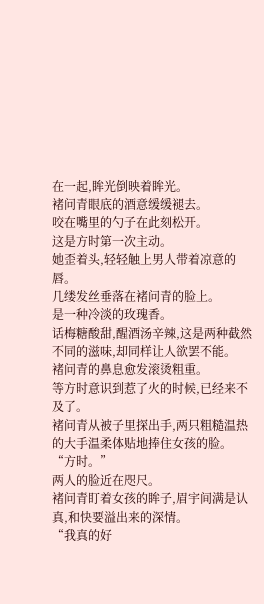在一起,眸光倒映着眸光。
褚问青眼底的酒意缓缓褪去。
咬在嘴里的勺子在此刻松开。
这是方时第一次主动。
她歪着头,轻轻触上男人带着凉意的唇。
几缕发丝垂落在褚问青的脸上。
是一种冷淡的玫瑰香。
话梅糖酸甜,醒酒汤辛辣,这是两种截然不同的滋味,却同样让人欲罢不能。
褚问青的鼻息愈发滚烫粗重。
等方时意识到惹了火的时候,已经来不及了。
褚问青从被子里探出手,两只粗糙温热的大手温柔体贴地捧住女孩的脸。
“方时。”
两人的脸近在咫尺。
褚问青盯着女孩的眸子,眉宇间满是认真,和快要溢出来的深情。
“我真的好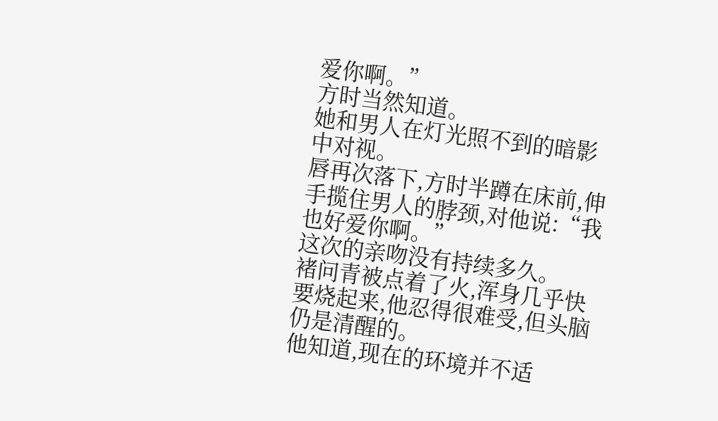爱你啊。”
方时当然知道。
她和男人在灯光照不到的暗影中对视。
唇再次落下,方时半蹲在床前,伸手揽住男人的脖颈,对他说:“我也好爱你啊。”
这次的亲吻没有持续多久。
褚问青被点着了火,浑身几乎快要烧起来,他忍得很难受,但头脑仍是清醒的。
他知道,现在的环境并不适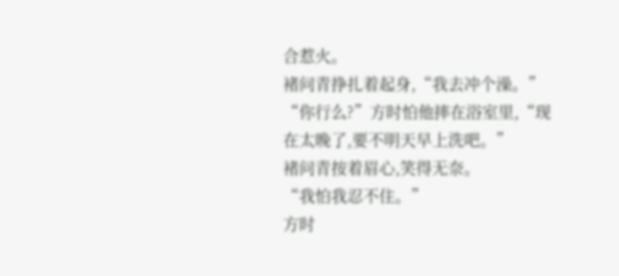合惹火。
褚问青挣扎着起身,“我去冲个澡。”
“你行么?”方时怕他摔在浴室里,“现在太晚了,要不明天早上洗吧。”
褚问青按着眉心,笑得无奈。
“我怕我忍不住。”
方时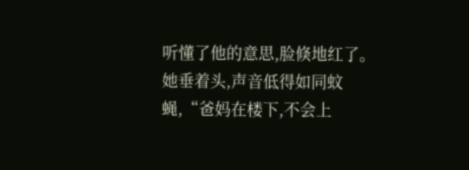听懂了他的意思,脸倏地红了。
她垂着头,声音低得如同蚊蝇,“爸妈在楼下,不会上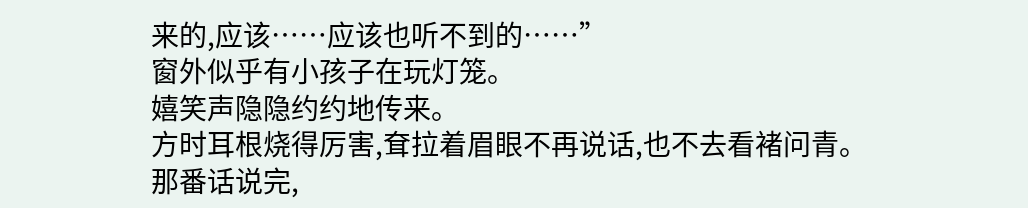来的,应该……应该也听不到的……”
窗外似乎有小孩子在玩灯笼。
嬉笑声隐隐约约地传来。
方时耳根烧得厉害,耷拉着眉眼不再说话,也不去看褚问青。
那番话说完,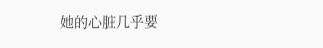她的心脏几乎要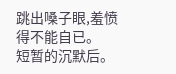跳出嗓子眼,羞愤得不能自已。
短暂的沉默后。